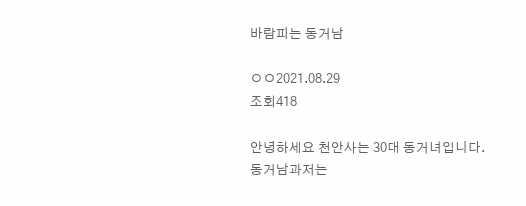바람피는 동거남

ㅇㅇ2021.08.29
조회418

안녕하세요 천안사는 30대 동거녀입니다.
동거남과저는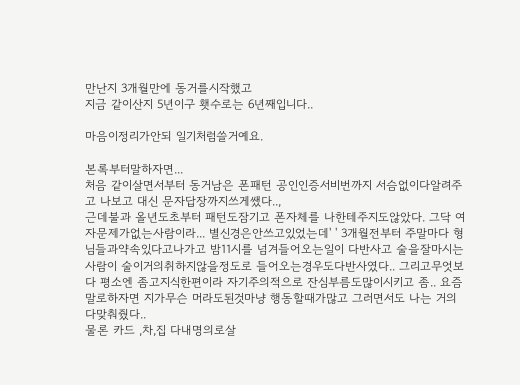만난지 3개월만에 동거를시작했고
지금 같이산지 5년이구 횃수로는 6년째입니다..

마음이정리가안되 일기처럼쓸거예요.

본록부터말하자면...
처음 같이살면서부터 동거남은 폰패턴 공인인증서비번까지 서슴없이다알려주고 나보고 대신 문자답장까지쓰게쌨다..,
근데불과 올년도초부터 패턴도잠기고 폰자체를 나한테주지도않았다. 그닥 여자문제가없는사람이라... 별신경은안쓰고있었는데' ' 3개월전부터 주말마다 형님들과약속있다고나가고 밤11시를 넘겨들어오는일이 다반사고 술을잘마시는사람이 술이거의취하지않을정도로 들어오는경우도다반사였다.. 그리고무엇보다 평소엔 좀고지식한편이라 자기주의적으로 잔심부름도많이시키고 좀.. 요즘 말로하자면 지가무슨 머라도된것마냥 행동할때가많고 그러면서도 나는 거의다맞춰줬다..
물론 카드 ,차,집 다내명의로살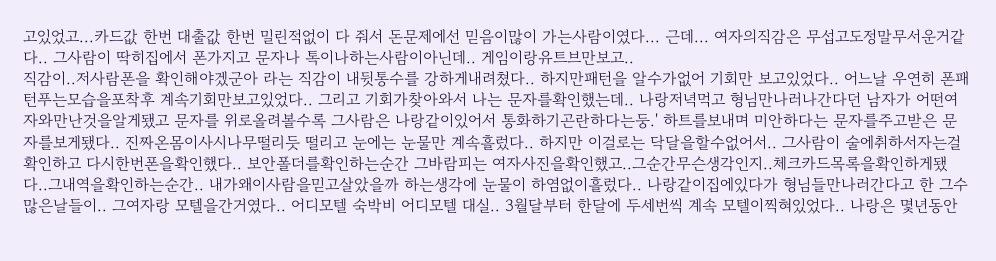고있었고...카드값 한번 대출값 한번 밀린적없이 다 줘서 돈문제에선 믿음이많이 가는사람이였다... 근데... 여자의직감은 무섭고도정말무서운거같다.. 그사람이 딱히집에서 폰가지고 문자나 톡이나하는사람이아닌데.. 게임이랑유트브만보고..
직감이..저사람폰을 확인해야겠군아 라는 직감이 내뒷통수를 강하게내려쳤다.. 하지만패턴을 알수가없어 기회만 보고있었다.. 어느날 우연히 폰패턴푸는모습을포착후 계속기회만보고있었다.. 그리고 기회가찾아와서 나는 문자를확인했는데.. 나랑저녁먹고 형님만나러나간다던 남자가 어떤여자와만난것을알게됐고 문자를 위로올려볼수록 그사람은 나랑같이있어서 통화하기곤란하다는둥.' 하트를보내며 미안하다는 문자를주고받은 문자를보게됐다.. 진짜온몸이사시나무떨리듯 떨리고 눈에는 눈물만 계속흘렀다.. 하지만 이걸로는 닥달을할수없어서.. 그사람이 술에취하서자는걸 확인하고 다시한번폰을확인했다.. 보안폴더를확인하는순간 그바람피는 여자사진을확인했고..그순간무슨생각인지..체크카드목록을확인하게됐다..그내역을확인하는순간.. 내가왜이사람을믿고살았을까 하는생각에 눈물이 하염없이흘렀다.. 나랑같이집에있다가 형님들만나러간다고 한 그수많은날들이.. 그여자랑 모텔을간거였다.. 어디모텔 숙박비 어디모텔 대실.. 3월달부터 한달에 두세번씩 계속 모텔이찍혀있었다.. 나랑은 몇년동안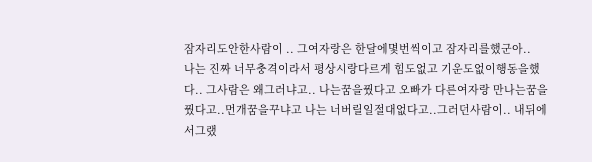잠자리도안한사람이 .. 그여자랑은 한달에몇번씩이고 잠자리를했군아..
나는 진짜 너무충격이라서 평상시랑다르게 힘도없고 기운도없이행동을했다.. 그사람은 왜그러냐고.. 나는꿈을꿨다고 오빠가 다른여자랑 만나는꿈을꿨다고..먼개꿈을꾸냐고 나는 너버릴일절대없다고..그러던사람이.. 내뒤에서그랬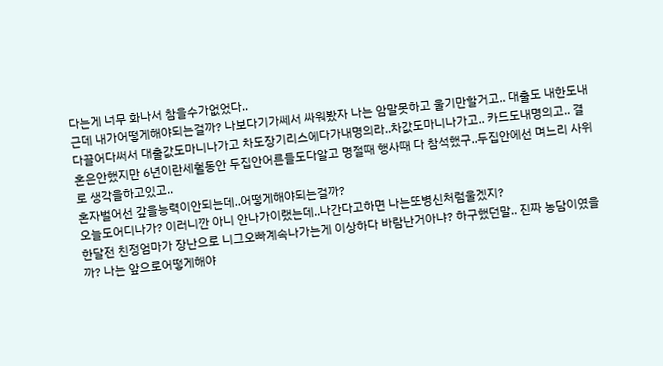다는게 너무 화나서 참을수가없었다..
근데 내가어떻게해야되는걸까? 나보다기가쎄서 싸워봤자 나는 암말못하고 울기만할거고.. 대출도 내한도내 다끌어다써서 대출값도마니나가고 차도장기리스에다가내명의라..차값도마니나가고.. 카드도내명의고.. 결혼은안했지만 6년이란세훨동안 두집안어른들도다알고 명절때 행사때 다 참석했구..두집안에선 며느리 사위로 생각을하고있고..
혼자벌어선 갚을능력이안되는데..어떻게해야되는걸까?
오늘도어디나가? 이러니깐 아니 안나가이랬는데..나간다고하면 나는또병신처럼울겠지?
한달전 친정엄마가 장난으로 니그오빠계속나가는게 이상하다 바람난거아냐? 하구했던말.. 진짜 농담이였을까? 나는 앞으로어떻게해야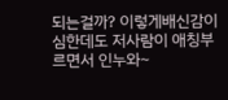되는걸까? 이렇게배신감이 심한데도 저사람이 애칭부르면서 인누와~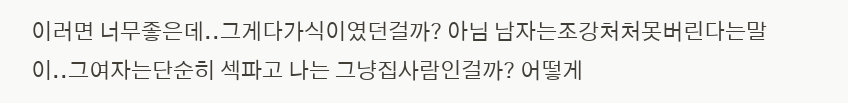이러면 너무좋은데..그게다가식이였던걸까? 아님 남자는조강처처못버린다는말이..그여자는단순히 섹파고 나는 그냥집사람인걸까? 어떻게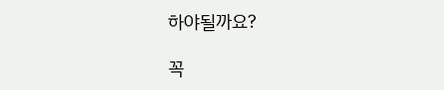하야될까요?

꼭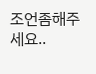조언좀해주세요..